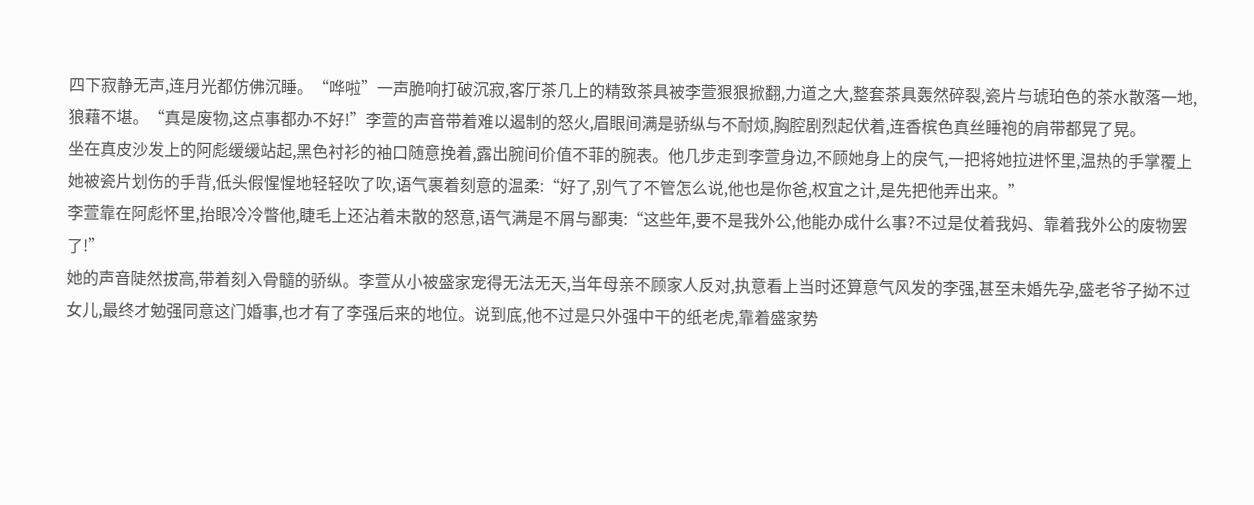四下寂静无声,连月光都仿佛沉睡。“哗啦”一声脆响打破沉寂,客厅茶几上的精致茶具被李萱狠狠掀翻,力道之大,整套茶具轰然碎裂,瓷片与琥珀色的茶水散落一地,狼藉不堪。“真是废物,这点事都办不好!”李萱的声音带着难以遏制的怒火,眉眼间满是骄纵与不耐烦,胸腔剧烈起伏着,连香槟色真丝睡袍的肩带都晃了晃。
坐在真皮沙发上的阿彪缓缓站起,黑色衬衫的袖口随意挽着,露出腕间价值不菲的腕表。他几步走到李萱身边,不顾她身上的戾气,一把将她拉进怀里,温热的手掌覆上她被瓷片划伤的手背,低头假惺惺地轻轻吹了吹,语气裹着刻意的温柔:“好了,别气了不管怎么说,他也是你爸,权宜之计,是先把他弄出来。”
李萱靠在阿彪怀里,抬眼冷冷瞥他,睫毛上还沾着未散的怒意,语气满是不屑与鄙夷:“这些年,要不是我外公,他能办成什么事?不过是仗着我妈、靠着我外公的废物罢了!”
她的声音陡然拔高,带着刻入骨髓的骄纵。李萱从小被盛家宠得无法无天,当年母亲不顾家人反对,执意看上当时还算意气风发的李强,甚至未婚先孕,盛老爷子拗不过女儿,最终才勉强同意这门婚事,也才有了李强后来的地位。说到底,他不过是只外强中干的纸老虎,靠着盛家势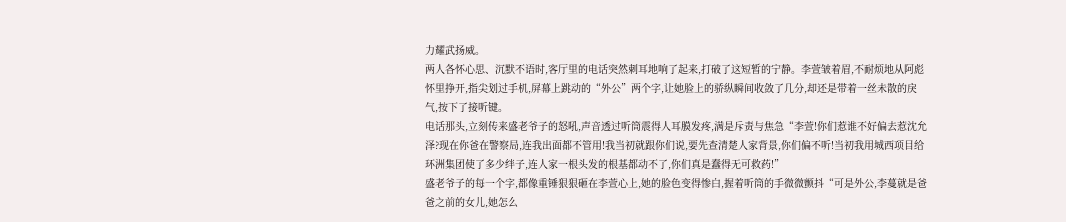力耀武扬威。
两人各怀心思、沉默不语时,客厅里的电话突然刺耳地响了起来,打破了这短暂的宁静。李萱皱着眉,不耐烦地从阿彪怀里挣开,指尖划过手机,屏幕上跳动的“外公”两个字,让她脸上的骄纵瞬间收敛了几分,却还是带着一丝未散的戾气,按下了接听键。
电话那头,立刻传来盛老爷子的怒吼,声音透过听筒震得人耳膜发疼,满是斥责与焦急“李萱!你们惹谁不好偏去惹沈允泽?现在你爸在警察局,连我出面都不管用!我当初就跟你们说,要先查清楚人家背景,你们偏不听!当初我用城西项目给环洲集团使了多少绊子,连人家一根头发的根基都动不了,你们真是蠢得无可救药!”
盛老爷子的每一个字,都像重锤狠狠砸在李萱心上,她的脸色变得惨白,握着听筒的手微微颤抖“可是外公,李蔓就是爸爸之前的女儿,她怎么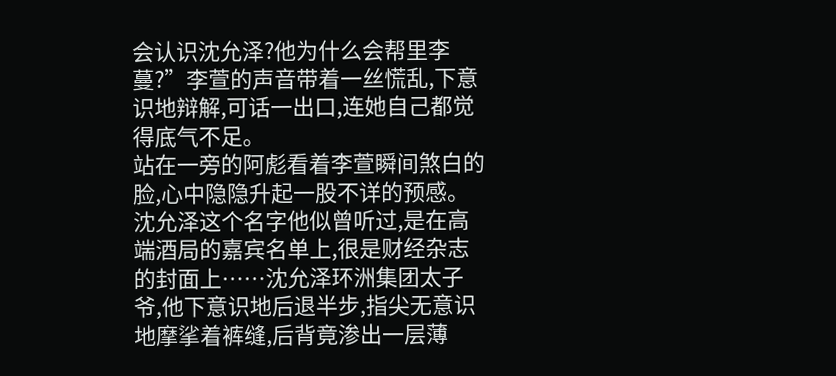会认识沈允泽?他为什么会帮里李蔓?”李萱的声音带着一丝慌乱,下意识地辩解,可话一出口,连她自己都觉得底气不足。
站在一旁的阿彪看着李萱瞬间煞白的脸,心中隐隐升起一股不详的预感。沈允泽这个名字他似曾听过,是在高端酒局的嘉宾名单上,很是财经杂志的封面上……沈允泽环洲集团太子爷,他下意识地后退半步,指尖无意识地摩挲着裤缝,后背竟渗出一层薄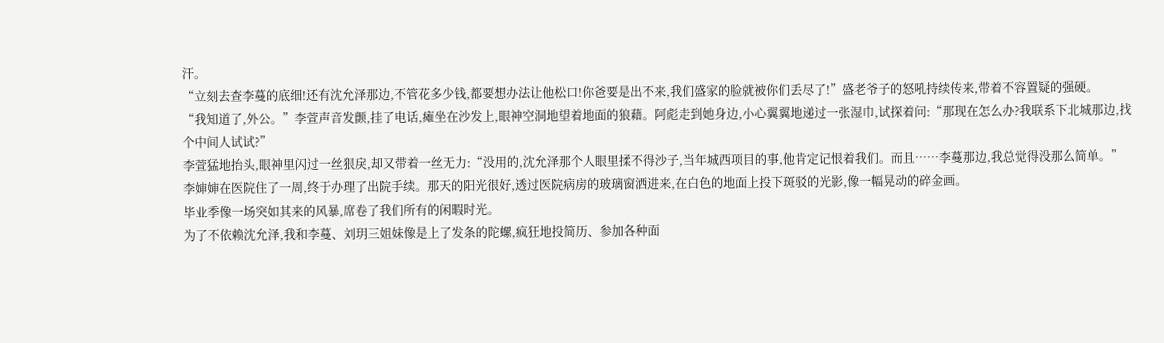汗。
“立刻去查李蔓的底细!还有沈允泽那边,不管花多少钱,都要想办法让他松口!你爸要是出不来,我们盛家的脸就被你们丢尽了!”盛老爷子的怒吼持续传来,带着不容置疑的强硬。
“我知道了,外公。”李萱声音发颤,挂了电话,瘫坐在沙发上,眼神空洞地望着地面的狼藉。阿彪走到她身边,小心翼翼地递过一张湿巾,试探着问:“那现在怎么办?我联系下北城那边,找个中间人试试?”
李萱猛地抬头,眼神里闪过一丝狠戾,却又带着一丝无力:“没用的,沈允泽那个人眼里揉不得沙子,当年城西项目的事,他肯定记恨着我们。而且……李蔓那边,我总觉得没那么简单。”
李婶婶在医院住了一周,终于办理了出院手续。那天的阳光很好,透过医院病房的玻璃窗洒进来,在白色的地面上投下斑驳的光影,像一幅晃动的碎金画。
毕业季像一场突如其来的风暴,席卷了我们所有的闲暇时光。
为了不依赖沈允泽,我和李蔓、刘玥三姐妹像是上了发条的陀螺,疯狂地投简历、参加各种面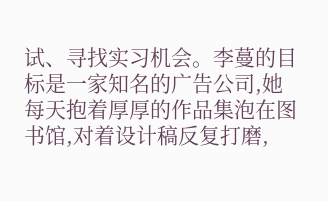试、寻找实习机会。李蔓的目标是一家知名的广告公司,她每天抱着厚厚的作品集泡在图书馆,对着设计稿反复打磨,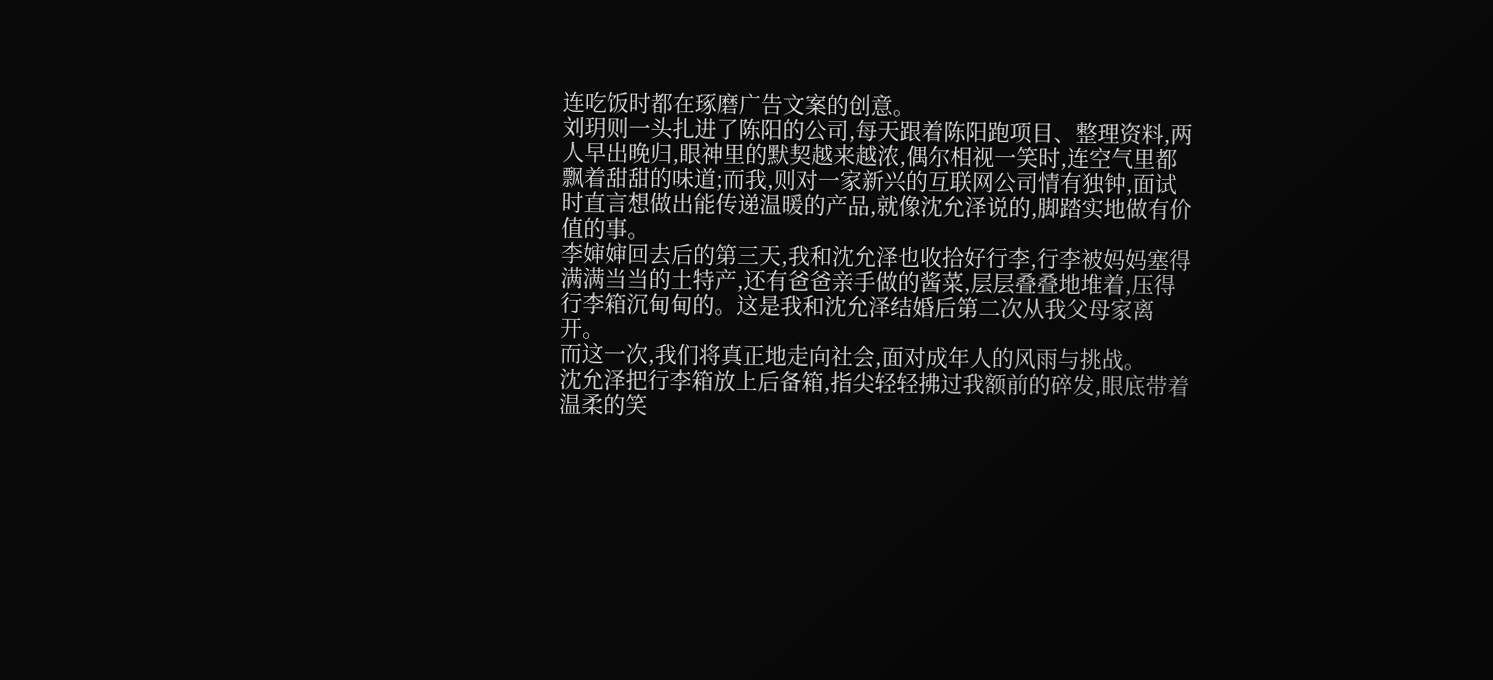连吃饭时都在琢磨广告文案的创意。
刘玥则一头扎进了陈阳的公司,每天跟着陈阳跑项目、整理资料,两人早出晚归,眼神里的默契越来越浓,偶尔相视一笑时,连空气里都飘着甜甜的味道;而我,则对一家新兴的互联网公司情有独钟,面试时直言想做出能传递温暖的产品,就像沈允泽说的,脚踏实地做有价值的事。
李婶婶回去后的第三天,我和沈允泽也收拾好行李,行李被妈妈塞得满满当当的土特产,还有爸爸亲手做的酱菜,层层叠叠地堆着,压得行李箱沉甸甸的。这是我和沈允泽结婚后第二次从我父母家离开。
而这一次,我们将真正地走向社会,面对成年人的风雨与挑战。
沈允泽把行李箱放上后备箱,指尖轻轻拂过我额前的碎发,眼底带着温柔的笑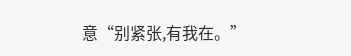意“别紧张,有我在。”